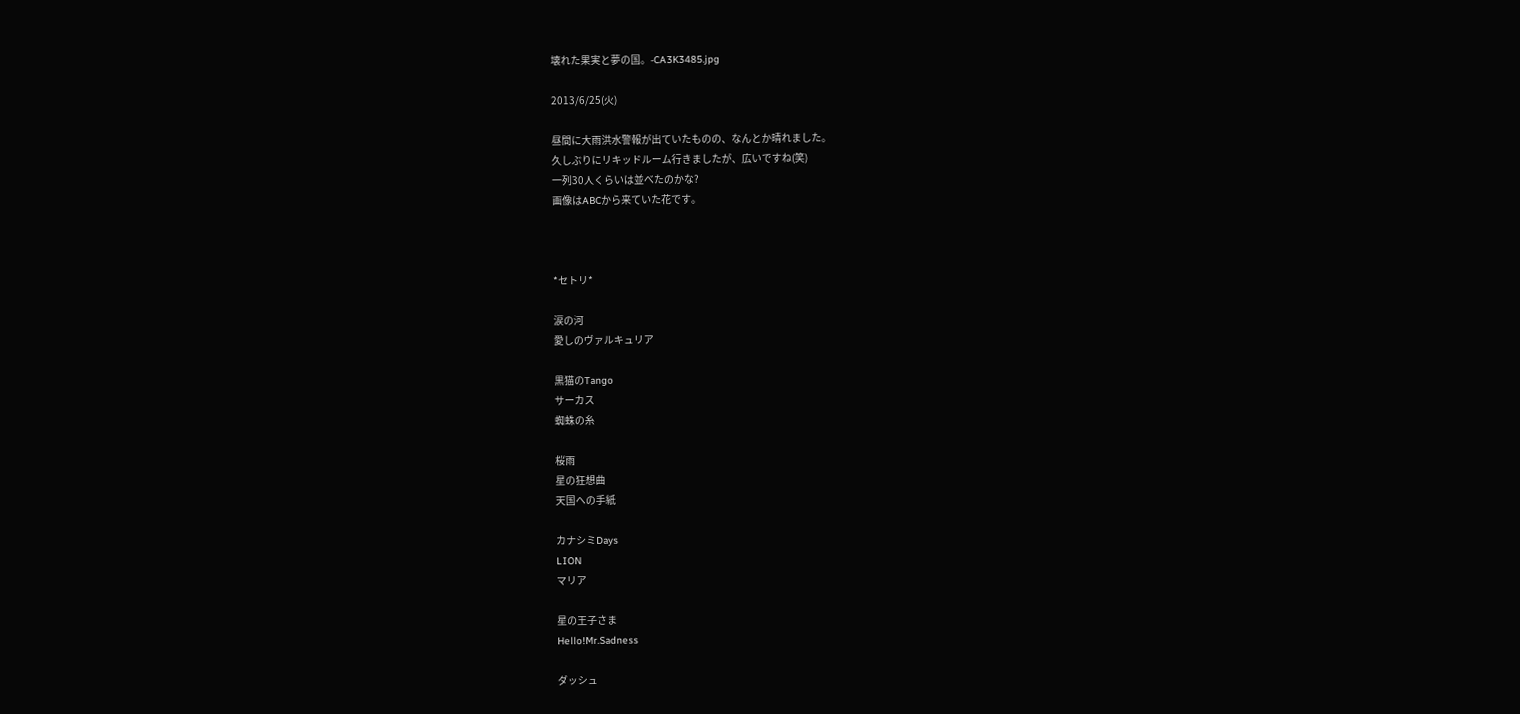壊れた果実と夢の国。-CA3K3485.jpg

2013/6/25(火)

昼間に大雨洪水警報が出ていたものの、なんとか晴れました。
久しぶりにリキッドルーム行きましたが、広いですね(笑)
一列30人くらいは並べたのかな?
画像はABCから来ていた花です。



*セトリ*

涙の河
愛しのヴァルキュリア

黒猫のTango
サーカス
蜘蛛の糸

桜雨
星の狂想曲
天国への手紙

カナシミDays
LION
マリア

星の王子さま
Hello!Mr.Sadness

ダッシュ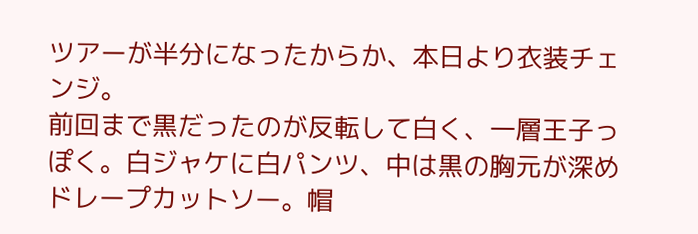ツアーが半分になったからか、本日より衣装チェンジ。
前回まで黒だったのが反転して白く、一層王子っぽく。白ジャケに白パンツ、中は黒の胸元が深めドレープカットソー。帽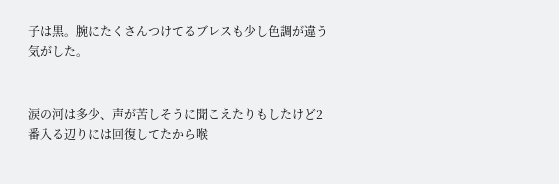子は黒。腕にたくさんつけてるブレスも少し色調が違う気がした。


涙の河は多少、声が苦しそうに聞こえたりもしたけど2番入る辺りには回復してたから喉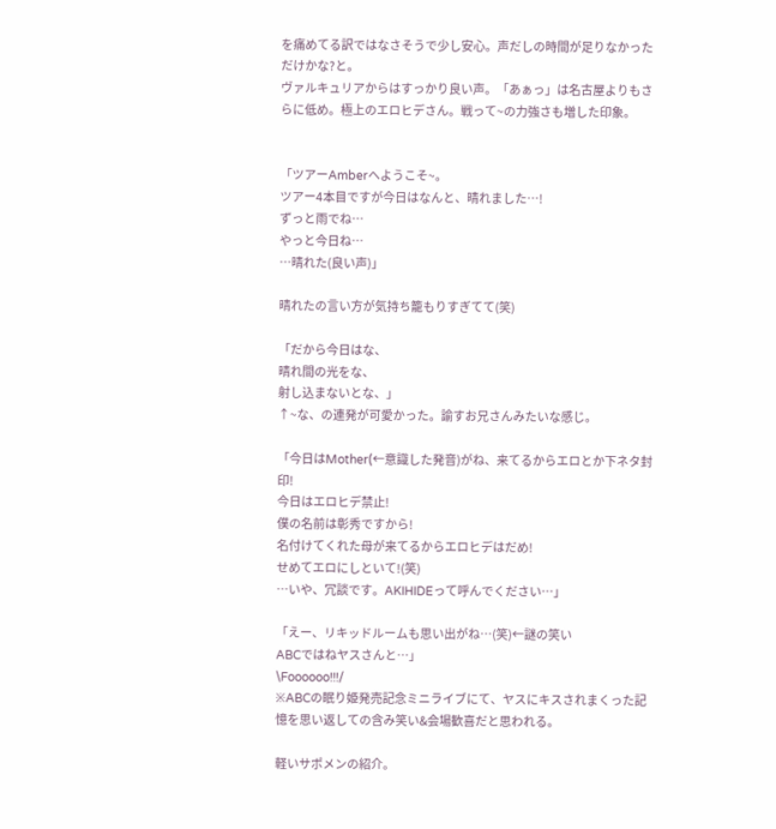を痛めてる訳ではなさそうで少し安心。声だしの時間が足りなかっただけかな?と。
ヴァルキュリアからはすっかり良い声。「あぁっ」は名古屋よりもさらに低め。極上のエロヒデさん。戦って~の力強さも増した印象。


「ツアーAmberへようこそ~。
ツアー4本目ですが今日はなんと、晴れました…!
ずっと雨でね…
やっと今日ね…
…晴れた(良い声)」

晴れたの言い方が気持ち籠もりすぎてて(笑)

「だから今日はな、
晴れ間の光をな、
射し込まないとな、」
↑~な、の連発が可愛かった。諭すお兄さんみたいな感じ。

「今日はMother(←意識した発音)がね、来てるからエロとか下ネタ封印!
今日はエロヒデ禁止!
僕の名前は彰秀ですから!
名付けてくれた母が来てるからエロヒデはだめ!
せめてエロにしといて!(笑)
…いや、冗談です。AKIHIDEって呼んでください…」

「えー、リキッドルームも思い出がね…(笑)←謎の笑い
ABCではねヤスさんと…」
\Foooooo!!!/
※ABCの眠り姫発売記念ミニライブにて、ヤスにキスされまくった記憶を思い返しての含み笑い&会場歓喜だと思われる。

軽いサポメンの紹介。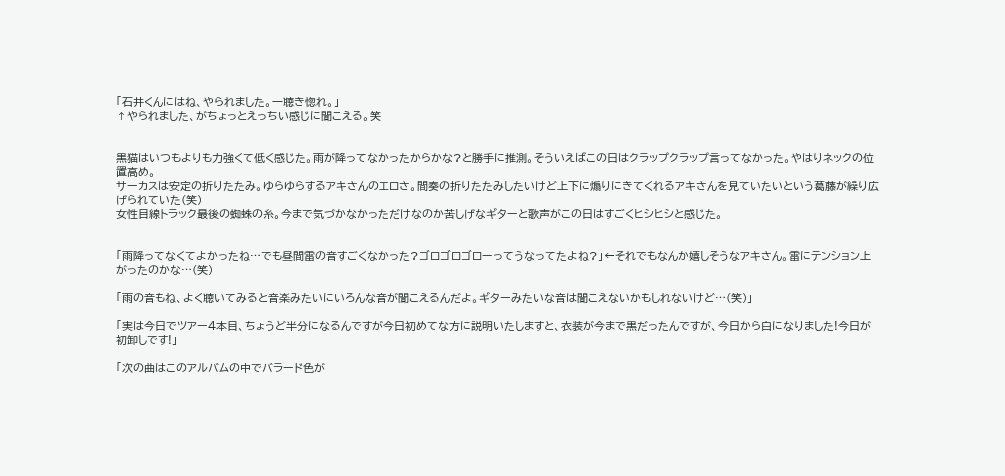「石井くんにはね、やられました。一聴き惚れ。」
↑やられました、がちょっとえっちい感じに聞こえる。笑


黒猫はいつもよりも力強くて低く感じた。雨が降ってなかったからかな?と勝手に推測。そういえばこの日はクラップクラップ言ってなかった。やはりネックの位置高め。
サーカスは安定の折りたたみ。ゆらゆらするアキさんのエロさ。間奏の折りたたみしたいけど上下に煽りにきてくれるアキさんを見ていたいという葛藤が繰り広げられていた(笑)
女性目線トラック最後の蜘蛛の糸。今まで気づかなかっただけなのか苦しげなギターと歌声がこの日はすごくヒシヒシと感じた。


「雨降ってなくてよかったね…でも昼間雷の音すごくなかった?ゴロゴロゴローってうなってたよね?」←それでもなんか嬉しそうなアキさん。雷にテンション上がったのかな…(笑)

「雨の音もね、よく聴いてみると音楽みたいにいろんな音が聞こえるんだよ。ギターみたいな音は聞こえないかもしれないけど…(笑)」

「実は今日でツアー4本目、ちょうど半分になるんですが今日初めてな方に説明いたしますと、衣装が今まで黒だったんですが、今日から白になりました!今日が初卸しです!」

「次の曲はこのアルバムの中でバラード色が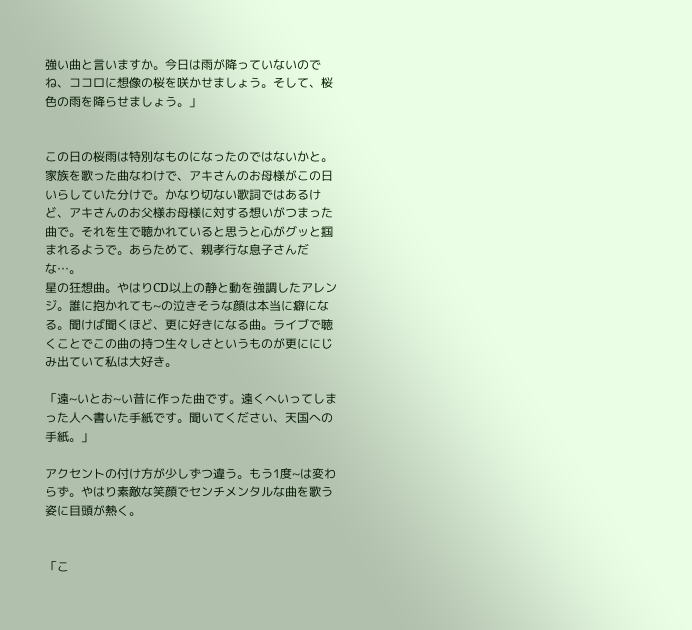強い曲と言いますか。今日は雨が降っていないのでね、ココロに想像の桜を咲かせましょう。そして、桜色の雨を降らせましょう。」


この日の桜雨は特別なものになったのではないかと。家族を歌った曲なわけで、アキさんのお母様がこの日いらしていた分けで。かなり切ない歌詞ではあるけど、アキさんのお父様お母様に対する想いがつまった曲で。それを生で聴かれていると思うと心がグッと掴まれるようで。あらためて、親孝行な息子さんだな…。
星の狂想曲。やはりCD以上の静と動を強調したアレンジ。誰に抱かれても~の泣きそうな顔は本当に癖になる。聞けば聞くほど、更に好きになる曲。ライブで聴くことでこの曲の持つ生々しさというものが更ににじみ出ていて私は大好き。

「遠~いとお~い昔に作った曲です。遠くへいってしまった人へ書いた手紙です。聞いてください、天国への手紙。」

アクセントの付け方が少しずつ違う。もう1度~は変わらず。やはり素敵な笑顔でセンチメンタルな曲を歌う姿に目頭が熱く。


「こ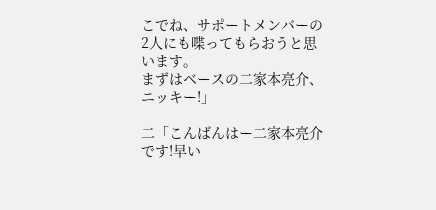こでね、サポートメンバーの2人にも喋ってもらおうと思います。
まずはベースの二家本亮介、ニッキー!」

二「こんばんはー二家本亮介です!早い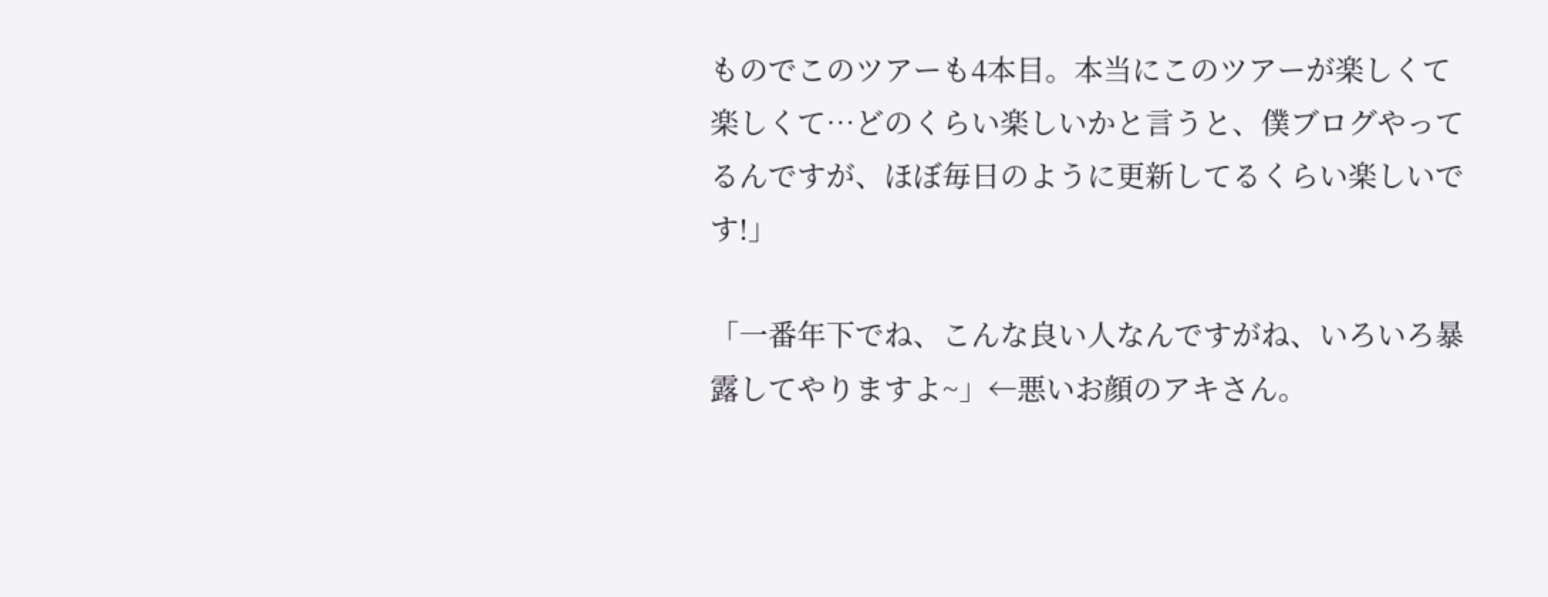ものでこのツアーも4本目。本当にこのツアーが楽しくて楽しくて…どのくらい楽しいかと言うと、僕ブログやってるんですが、ほぼ毎日のように更新してるくらい楽しいです!」

「一番年下でね、こんな良い人なんですがね、いろいろ暴露してやりますよ~」←悪いお顔のアキさん。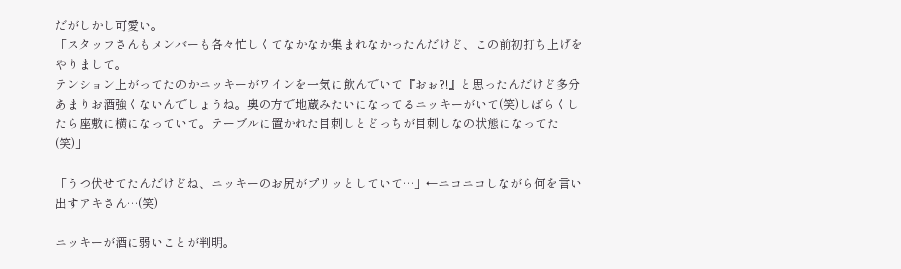だがしかし可愛い。
「スタッフさんもメンバーも各々忙しくてなかなか集まれなかったんだけど、この前初打ち上げをやりまして。
テンション上がってたのかニッキーがワインを一気に飲んでいて『おぉ?!』と思ったんだけど多分あまりお酒強くないんでしょうね。奥の方で地蔵みたいになってるニッキーがいて(笑)しばらくしたら座敷に横になっていて。テーブルに置かれた目刺しとどっちが目刺しなの状態になってた(笑)」

「うつ伏せてたんだけどね、ニッキーのお尻がプリッとしていて…」←ニコニコしながら何を言い出すアキさん…(笑)

ニッキーが酒に弱いことが判明。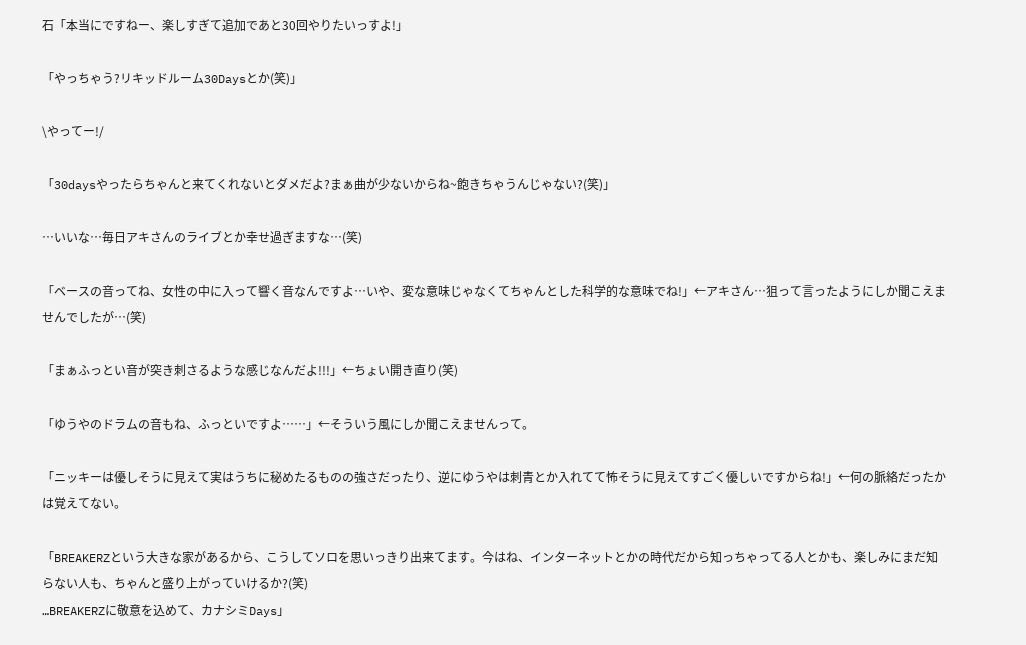石「本当にですねー、楽しすぎて追加であと30回やりたいっすよ!」

「やっちゃう?リキッドルーム30Daysとか(笑)」

\やってー!/

「30daysやったらちゃんと来てくれないとダメだよ?まぁ曲が少ないからね~飽きちゃうんじゃない?(笑)」

…いいな…毎日アキさんのライブとか幸せ過ぎますな…(笑)

「ベースの音ってね、女性の中に入って響く音なんですよ…いや、変な意味じゃなくてちゃんとした科学的な意味でね!」←アキさん…狙って言ったようにしか聞こえませんでしたが…(笑)

「まぁふっとい音が突き刺さるような感じなんだよ!!!」←ちょい開き直り(笑)

「ゆうやのドラムの音もね、ふっといですよ……」←そういう風にしか聞こえませんって。

「ニッキーは優しそうに見えて実はうちに秘めたるものの強さだったり、逆にゆうやは刺青とか入れてて怖そうに見えてすごく優しいですからね!」←何の脈絡だったかは覚えてない。

「BREAKERZという大きな家があるから、こうしてソロを思いっきり出来てます。今はね、インターネットとかの時代だから知っちゃってる人とかも、楽しみにまだ知らない人も、ちゃんと盛り上がっていけるか?(笑)
…BREAKERZに敬意を込めて、カナシミDays」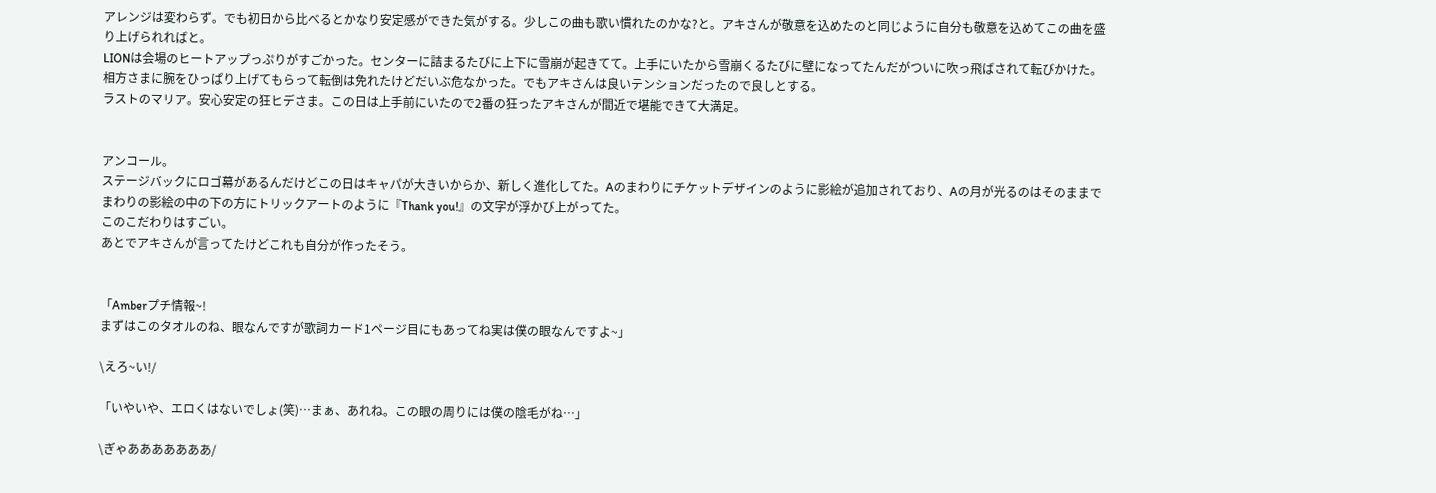アレンジは変わらず。でも初日から比べるとかなり安定感ができた気がする。少しこの曲も歌い慣れたのかな?と。アキさんが敬意を込めたのと同じように自分も敬意を込めてこの曲を盛り上げられればと。
LIONは会場のヒートアップっぷりがすごかった。センターに詰まるたびに上下に雪崩が起きてて。上手にいたから雪崩くるたびに壁になってたんだがついに吹っ飛ばされて転びかけた。相方さまに腕をひっぱり上げてもらって転倒は免れたけどだいぶ危なかった。でもアキさんは良いテンションだったので良しとする。
ラストのマリア。安心安定の狂ヒデさま。この日は上手前にいたので2番の狂ったアキさんが間近で堪能できて大満足。


アンコール。
ステージバックにロゴ幕があるんだけどこの日はキャパが大きいからか、新しく進化してた。Aのまわりにチケットデザインのように影絵が追加されており、Aの月が光るのはそのままでまわりの影絵の中の下の方にトリックアートのように『Thank you!』の文字が浮かび上がってた。
このこだわりはすごい。
あとでアキさんが言ってたけどこれも自分が作ったそう。


「Amberプチ情報~!
まずはこのタオルのね、眼なんですが歌詞カード1ページ目にもあってね実は僕の眼なんですよ~」

\えろ~い!/

「いやいや、エロくはないでしょ(笑)…まぁ、あれね。この眼の周りには僕の陰毛がね…」

\ぎゃあああああああ/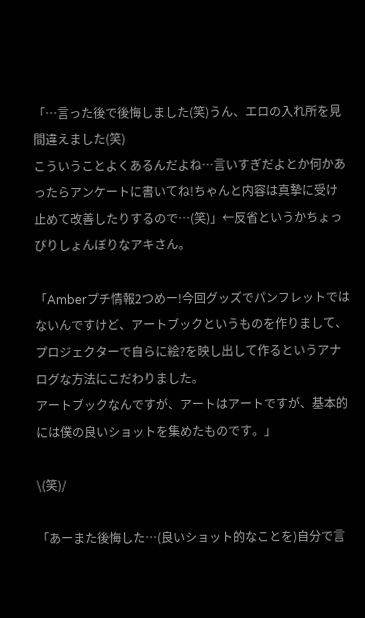「…言った後で後悔しました(笑)うん、エロの入れ所を見間違えました(笑)
こういうことよくあるんだよね…言いすぎだよとか何かあったらアンケートに書いてね!ちゃんと内容は真摯に受け止めて改善したりするので…(笑)」←反省というかちょっぴりしょんぼりなアキさん。

「Amberプチ情報2つめー!今回グッズでパンフレットではないんですけど、アートブックというものを作りまして、プロジェクターで自らに絵?を映し出して作るというアナログな方法にこだわりました。
アートブックなんですが、アートはアートですが、基本的には僕の良いショットを集めたものです。」

\(笑)/

「あーまた後悔した…(良いショット的なことを)自分で言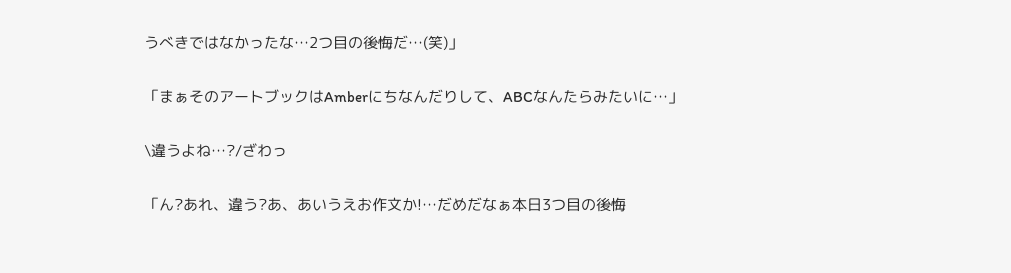うべきではなかったな…2つ目の後悔だ…(笑)」

「まぁそのアートブックはAmberにちなんだりして、ABCなんたらみたいに…」

\違うよね…?/ざわっ

「ん?あれ、違う?あ、あいうえお作文か!…だめだなぁ本日3つ目の後悔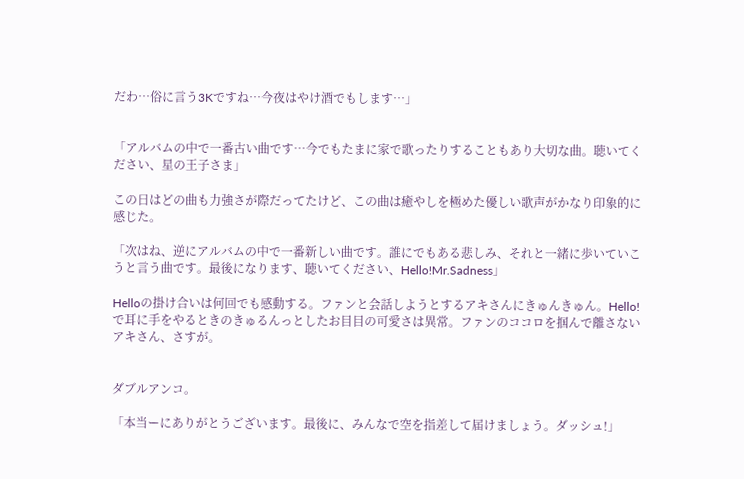だわ…俗に言う3Kですね…今夜はやけ酒でもします…」


「アルバムの中で一番古い曲です…今でもたまに家で歌ったりすることもあり大切な曲。聴いてください、星の王子さま」

この日はどの曲も力強さが際だってたけど、この曲は癒やしを極めた優しい歌声がかなり印象的に感じた。

「次はね、逆にアルバムの中で一番新しい曲です。誰にでもある悲しみ、それと一緒に歩いていこうと言う曲です。最後になります、聴いてください、Hello!Mr.Sadness」

Helloの掛け合いは何回でも感動する。ファンと会話しようとするアキさんにきゅんきゅん。Hello!で耳に手をやるときのきゅるんっとしたお目目の可愛さは異常。ファンのココロを掴んで離さないアキさん、さすが。


ダブルアンコ。

「本当ーにありがとうございます。最後に、みんなで空を指差して届けましょう。ダッシュ!」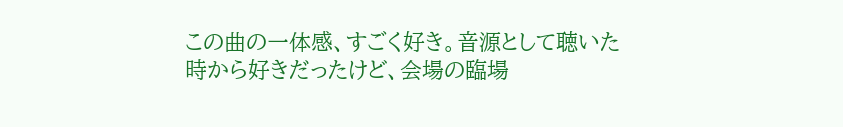この曲の一体感、すごく好き。音源として聴いた時から好きだったけど、会場の臨場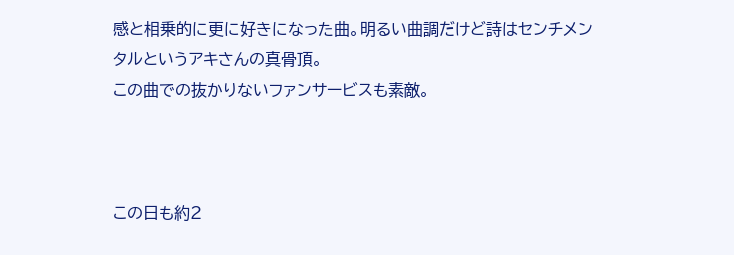感と相乗的に更に好きになった曲。明るい曲調だけど詩はセンチメンタルというアキさんの真骨頂。
この曲での抜かりないファンサービスも素敵。



この日も約2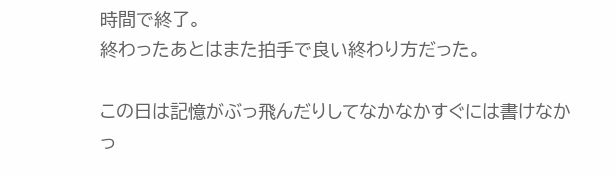時間で終了。
終わったあとはまた拍手で良い終わり方だった。

この日は記憶がぶっ飛んだりしてなかなかすぐには書けなかっ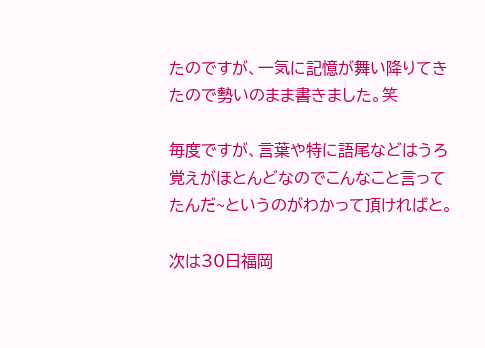たのですが、一気に記憶が舞い降りてきたので勢いのまま書きました。笑

毎度ですが、言葉や特に語尾などはうろ覚えがほとんどなのでこんなこと言ってたんだ~というのがわかって頂ければと。

次は30日福岡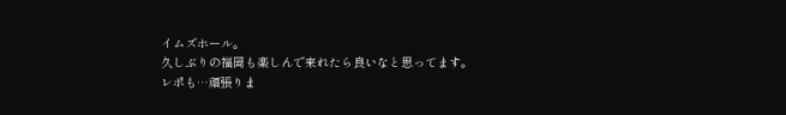イムズホール。
久しぶりの福岡も楽しんで来れたら良いなと思ってます。
レポも…頑張りま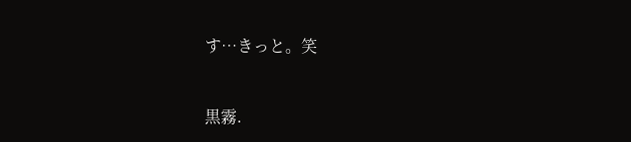す…きっと。笑


黒霧.